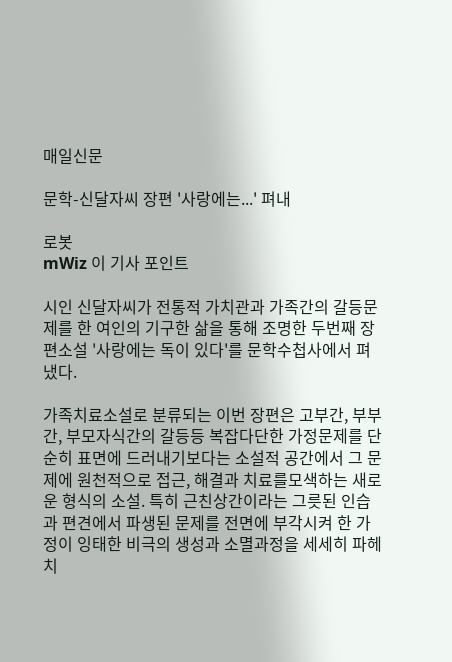매일신문

문학-신달자씨 장편 '사랑에는...' 펴내

로봇
mWiz 이 기사 포인트

시인 신달자씨가 전통적 가치관과 가족간의 갈등문제를 한 여인의 기구한 삶을 통해 조명한 두번째 장편소설 '사랑에는 독이 있다'를 문학수첩사에서 펴냈다.

가족치료소설로 분류되는 이번 장편은 고부간, 부부간, 부모자식간의 갈등등 복잡다단한 가정문제를 단순히 표면에 드러내기보다는 소설적 공간에서 그 문제에 원천적으로 접근, 해결과 치료를모색하는 새로운 형식의 소설. 특히 근친상간이라는 그릇된 인습과 편견에서 파생된 문제를 전면에 부각시켜 한 가정이 잉태한 비극의 생성과 소멸과정을 세세히 파헤치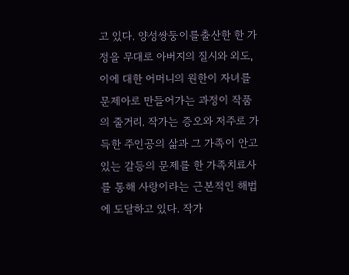고 있다. 양성쌍둥이를출산한 한 가정을 무대로 아버지의 질시와 외도, 이에 대한 어머니의 원한이 자녀를 문제아로 만들어가는 과정이 작품의 줄거리. 작가는 증오와 저주로 가득한 주인공의 삶과 그 가족이 안고 있는 갈등의 문제를 한 가족치료사를 통해 사랑이라는 근본적인 해법에 도달하고 있다. 작가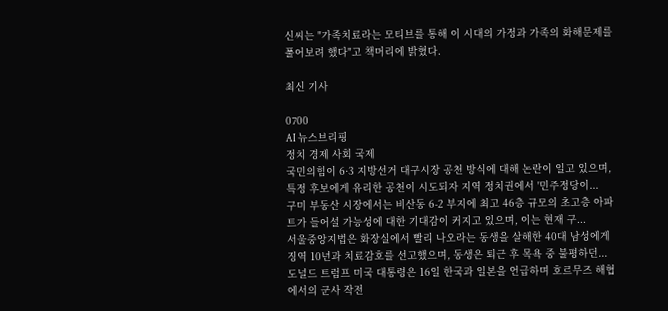신씨는 "가족치료라는 모티브를 통해 이 시대의 가정과 가족의 화해문제를 풀어보려 했다"고 책머리에 밝혔다.

최신 기사

0700
AI 뉴스브리핑
정치 경제 사회 국제
국민의힘이 6·3 지방선거 대구시장 공천 방식에 대해 논란이 일고 있으며, 특정 후보에게 유리한 공천이 시도되자 지역 정치권에서 '민주정당이...
구미 부동산 시장에서는 비산동 6-2 부지에 최고 46층 규모의 초고층 아파트가 들어설 가능성에 대한 기대감이 커지고 있으며, 이는 현재 구...
서울중앙지법은 화장실에서 빨리 나오라는 동생을 살해한 40대 남성에게 징역 10년과 치료감호를 선고했으며, 동생은 퇴근 후 목욕 중 불평하던...
도널드 트럼프 미국 대통령은 16일 한국과 일본을 언급하며 호르무즈 해협에서의 군사 작전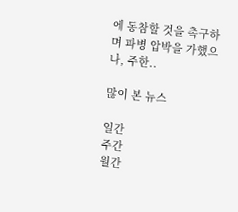에 동참할 것을 촉구하며 파병 압박을 가했으나, 주한..

많이 본 뉴스

일간
주간
월간